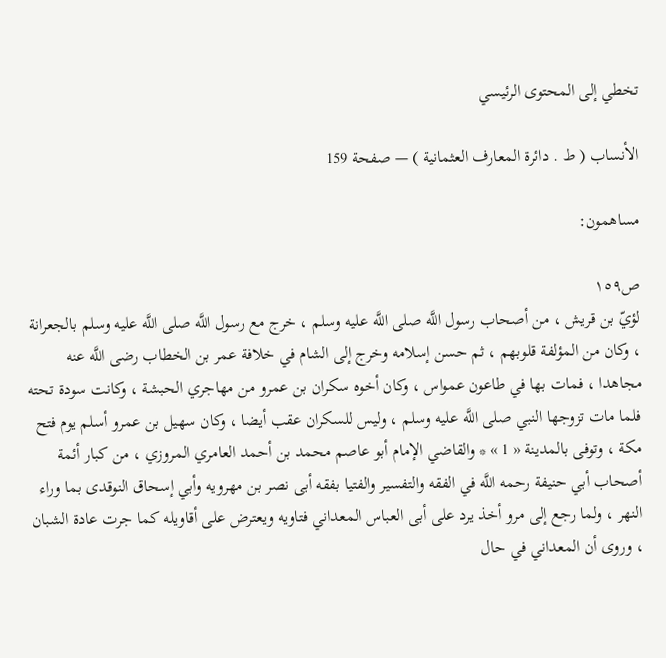تخطي إلى المحتوى الرئيسي

الأنساب ( ط . دائرة المعارف العثمانية ) — صفحة 159

مساهمون:

ص١٥٩
لؤيّ بن قريش ، من أصحاب رسول اللَّه صلى اللَّه عليه وسلم ، خرج مع رسول اللَّه صلى اللَّه عليه وسلم بالجعرانة ، وكان من المؤلفة قلوبهم ، ثم حسن إسلامه وخرج إلى الشام في خلافة عمر بن الخطاب رضى اللَّه عنه مجاهدا ، فمات بها في طاعون عمواس ، وكان أخوه سكران بن عمرو من مهاجري الحبشة ، وكانت سودة تحته فلما مات تزوجها النبي صلى اللَّه عليه وسلم ، وليس للسكران عقب أيضا ، وكان سهيل بن عمرو أسلم يوم فتح مكة ، وتوفى بالمدينة « 1 » * والقاضي الإمام أبو عاصم محمد بن أحمد العامري المروزي ، من كبار أئمة أصحاب أبي حنيفة رحمه اللَّه في الفقه والتفسير والفتيا بفقه أبى نصر بن مهرويه وأبي إسحاق النوقدى بما وراء النهر ، ولما رجع إلى مرو أخذ يرد على أبى العباس المعداني فتاويه ويعترض على أقاويله كما جرت عادة الشبان ، وروى أن المعداني في حال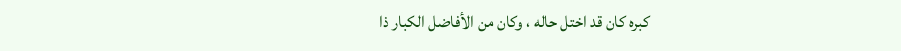كبره كان قد اختل حاله ، وكان من الأفاضل الكبار ذا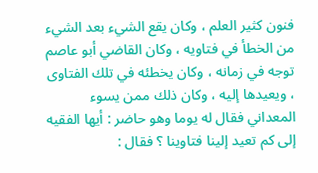فنون كثير العلم ، وكان يقع الشيء بعد الشيء من الخطأ في فتاويه ، وكان القاضي أبو عاصم توجه في زمانه ، وكان يخطئه في تلك الفتاوى ، ويعيدها إليه ، وكان ذلك ممن يسوء المعداني فقال له يوما وهو حاضر : أيها الفقيه إلى كم تعيد إلينا فتاوينا ؟ فقال :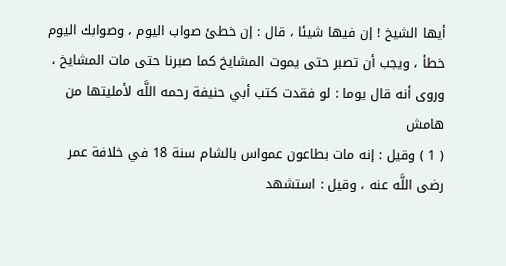أيها الشيخ ! إن فيها شيئا ، قال : إن خطئ صواب اليوم ، وصوابك اليوم خطأ ، ويجب أن تصبر حتى يموت المشايخ كما صبرنا حتى مات المشايخ ، وروى أنه قال يوما : لو فقدت كتب أبي حنيفة رحمه اللَّه لأمليتها من
هامش
( 1 ) وقيل : إنه مات بطاعون عمواس بالشام سنة 18 في خلافة عمر رضى اللَّه عنه ، وقيل : استشهد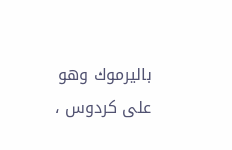باليرموك وهو على كردوس ،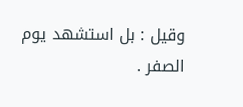وقيل : بل استشهد يوم الصفر .